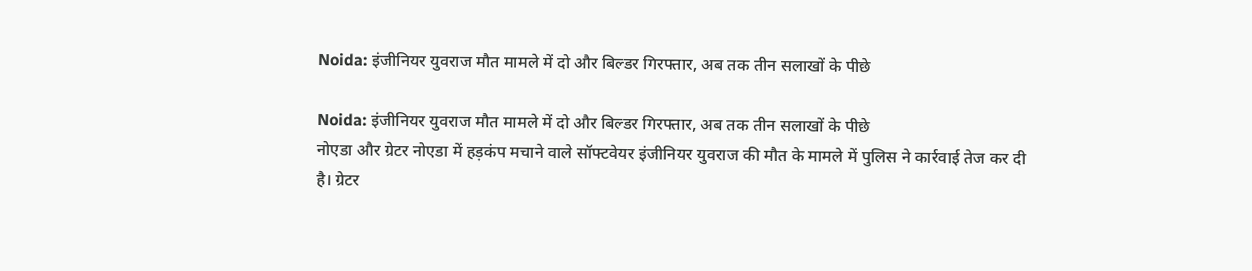Noida: इंजीनियर युवराज मौत मामले में दो और बिल्डर गिरफ्तार, अब तक तीन सलाखों के पीछे

Noida: इंजीनियर युवराज मौत मामले में दो और बिल्डर गिरफ्तार, अब तक तीन सलाखों के पीछे
नोएडा और ग्रेटर नोएडा में हड़कंप मचाने वाले सॉफ्टवेयर इंजीनियर युवराज की मौत के मामले में पुलिस ने कार्रवाई तेज कर दी है। ग्रेटर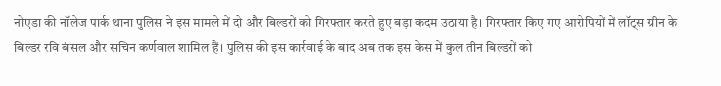नोएडा की नॉलेज पार्क थाना पुलिस ने इस मामले में दो और बिल्डरों को गिरफ्तार करते हुए बड़ा कदम उठाया है। गिरफ्तार किए गए आरोपियों में लॉट्स ग्रीन के बिल्डर रवि बंसल और सचिन कर्णवाल शामिल हैं। पुलिस की इस कार्रवाई के बाद अब तक इस केस में कुल तीन बिल्डरों को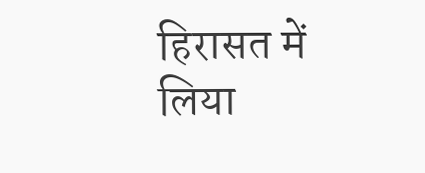हिरासत में लिया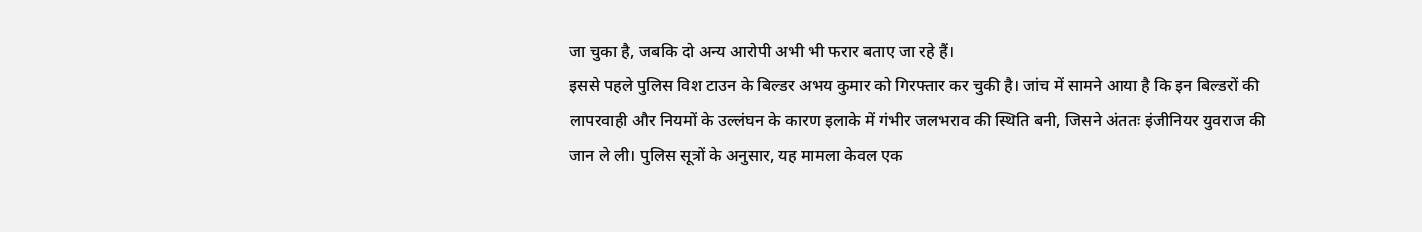जा चुका है, जबकि दो अन्य आरोपी अभी भी फरार बताए जा रहे हैं।
इससे पहले पुलिस विश टाउन के बिल्डर अभय कुमार को गिरफ्तार कर चुकी है। जांच में सामने आया है कि इन बिल्डरों की लापरवाही और नियमों के उल्लंघन के कारण इलाके में गंभीर जलभराव की स्थिति बनी, जिसने अंततः इंजीनियर युवराज की जान ले ली। पुलिस सूत्रों के अनुसार, यह मामला केवल एक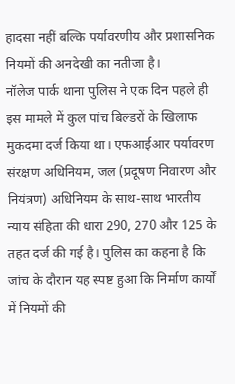हादसा नहीं बल्कि पर्यावरणीय और प्रशासनिक नियमों की अनदेखी का नतीजा है।
नॉलेज पार्क थाना पुलिस ने एक दिन पहले ही इस मामले में कुल पांच बिल्डरों के खिलाफ मुकदमा दर्ज किया था। एफआईआर पर्यावरण संरक्षण अधिनियम, जल (प्रदूषण निवारण और नियंत्रण) अधिनियम के साथ-साथ भारतीय न्याय संहिता की धारा 290, 270 और 125 के तहत दर्ज की गई है। पुलिस का कहना है कि जांच के दौरान यह स्पष्ट हुआ कि निर्माण कार्यों में नियमों की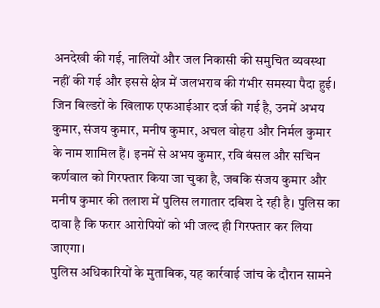अनदेखी की गई, नालियों और जल निकासी की समुचित व्यवस्था नहीं की गई और इससे क्षेत्र में जलभराव की गंभीर समस्या पैदा हुई।
जिन बिल्डरों के खिलाफ एफआईआर दर्ज की गई है, उनमें अभय कुमार, संजय कुमार, मनीष कुमार, अचल वोहरा और निर्मल कुमार के नाम शामिल हैं। इनमें से अभय कुमार, रवि बंसल और सचिन कर्णवाल को गिरफ्तार किया जा चुका है, जबकि संजय कुमार और मनीष कुमार की तलाश में पुलिस लगातार दबिश दे रही है। पुलिस का दावा है कि फरार आरोपियों को भी जल्द ही गिरफ्तार कर लिया जाएगा।
पुलिस अधिकारियों के मुताबिक, यह कार्रवाई जांच के दौरान सामने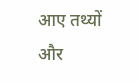आए तथ्यों और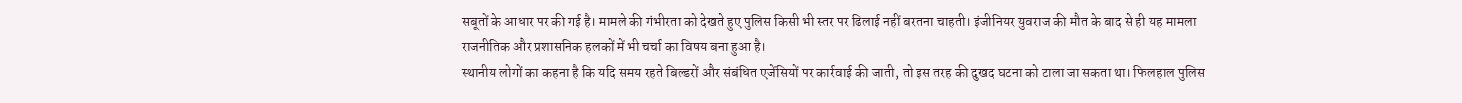सबूतों के आधार पर की गई है। मामले की गंभीरता को देखते हुए पुलिस किसी भी स्तर पर ढिलाई नहीं बरतना चाहती। इंजीनियर युवराज की मौत के बाद से ही यह मामला राजनीतिक और प्रशासनिक हलकों में भी चर्चा का विषय बना हुआ है।
स्थानीय लोगों का कहना है कि यदि समय रहते बिल्डरों और संबंधित एजेंसियों पर कार्रवाई की जाती, तो इस तरह की दुखद घटना को टाला जा सकता था। फिलहाल पुलिस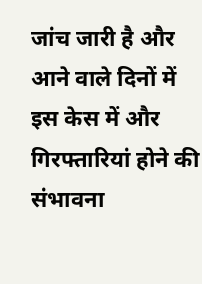जांच जारी है और आने वाले दिनों में इस केस में और गिरफ्तारियां होने की संभावना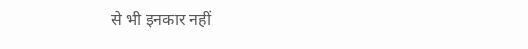से भी इनकार नहीं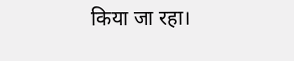किया जा रहा।